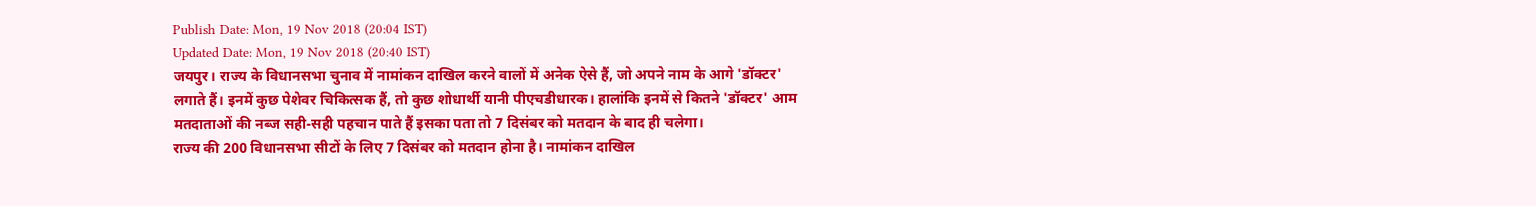Publish Date: Mon, 19 Nov 2018 (20:04 IST)
Updated Date: Mon, 19 Nov 2018 (20:40 IST)
जयपुर। राज्य के विधानसभा चुनाव में नामांकन दाखिल करने वालों में अनेक ऐसे हैं, जो अपने नाम के आगे 'डॉक्टर' लगाते हैं। इनमें कुछ पेशेवर चिकित्सक हैं, तो कुछ शोधार्थी यानी पीएचडीधारक। हालांकि इनमें से कितने 'डॉक्टर' आम मतदाताओं की नब्ज सही-सही पहचान पाते हैं इसका पता तो 7 दिसंबर को मतदान के बाद ही चलेगा।
राज्य की 200 विधानसभा सीटों के लिए 7 दिसंबर को मतदान होना है। नामांकन दाखिल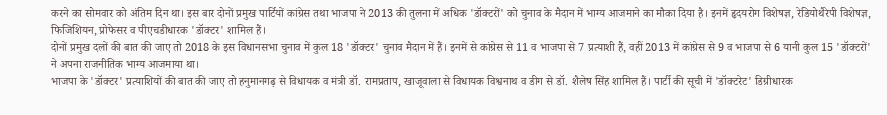करने का सोमवार को अंतिम दिन था। इस बार दोनों प्रमुख पार्टियों कांग्रेस तथा भाजपा ने 2013 की तुलना में अधिक 'डॉक्टरों' को चुनाव के मैदान में भाग्य आजमाने का मौका दिया है। इनमें हृदयरोग विशेषज्ञ, रेडियोथैरेपी विशेषज्ञ, फिजिशियन, प्रोफेसर व पीएचडीधारक 'डॉक्टर' शामिल हैं।
दोनों प्रमुख दलों की बात की जाए तो 2018 के इस विधानसभा चुनाव में कुल 18 'डॉक्टर' चुनाव मैदान में हैं। इनमें से कांग्रेस से 11 व भाजपा से 7 प्रत्याशी हैं, वहीं 2013 में कांग्रेस से 9 व भाजपा से 6 यानी कुल 15 'डॉक्टरों' ने अपना राजनीतिक भाग्य आजमाया था।
भाजपा के 'डॉक्टर' प्रत्याशियों की बात की जाए तो हनुमानगढ़ से विधायक व मंत्री डॉ. रामप्रताप, खाजूवाला से विधायक विश्वनाथ व डीग से डॉ. शैलेष सिंह शामिल हैं। पार्टी की सूची में 'डॉक्टरेट' डिग्रीधारक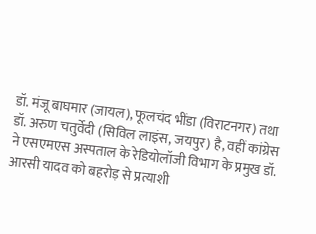डॉ. मंजू बाघमार (जायल), फूलचंद भींडा (विराटनगर) तथा डॉ. अरुण चतुर्वेदी (सिविल लाइंस, जयपुर) है, वहीं कांग्रेस ने एसएमएस अस्पताल के रेडियोलॉजी विभाग के प्रमुख डॉ. आरसी यादव को बहरोड़ से प्रत्याशी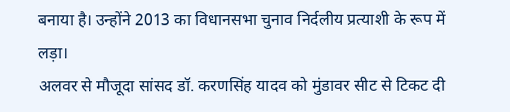बनाया है। उन्होंने 2013 का विधानसभा चुनाव निर्दलीय प्रत्याशी के रूप में लड़ा।
अलवर से मौजूदा सांसद डॉ. करणसिंह यादव को मुंडावर सीट से टिकट दी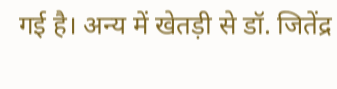गई है। अन्य में खेतड़ी से डॉ. जितेंद्र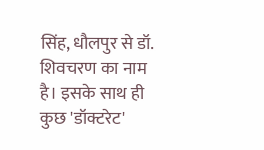सिंह, धौलपुर से डॉ. शिवचरण का नाम है। इसके साथ ही कुछ 'डॉक्टरेट'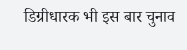डिग्रीधारक भी इस बार चुनाव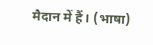मैदान में हैं। (भाषा)